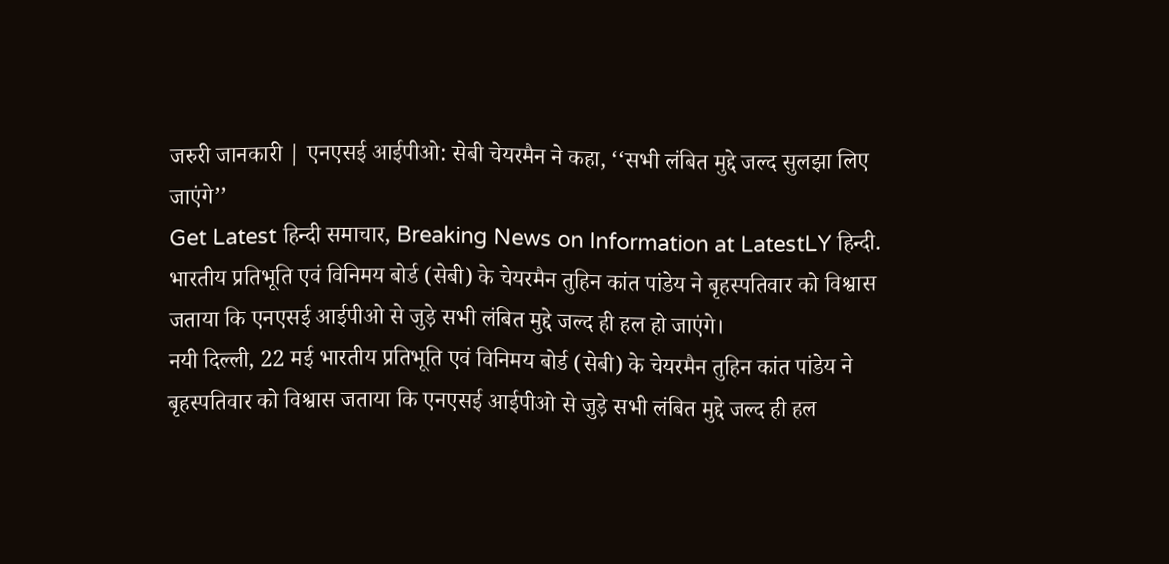जरुरी जानकारी | एनएसई आईपीओ: सेबी चेयरमैन ने कहा, ‘‘सभी लंबित मुद्दे जल्द सुलझा लिए जाएंगे’’
Get Latest हिन्दी समाचार, Breaking News on Information at LatestLY हिन्दी. भारतीय प्रतिभूति एवं विनिमय बोर्ड (सेबी) के चेयरमैन तुहिन कांत पांडेय ने बृहस्पतिवार को विश्वास जताया कि एनएसई आईपीओ से जुड़े सभी लंबित मुद्दे जल्द ही हल हो जाएंगे।
नयी दिल्ली, 22 मई भारतीय प्रतिभूति एवं विनिमय बोर्ड (सेबी) के चेयरमैन तुहिन कांत पांडेय ने बृहस्पतिवार को विश्वास जताया कि एनएसई आईपीओ से जुड़े सभी लंबित मुद्दे जल्द ही हल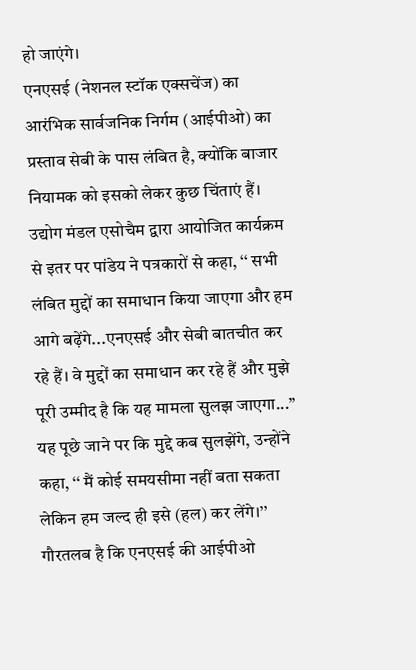हो जाएंगे।
एनएसई (नेशनल स्टॉक एक्सचेंज) का आरंभिक सार्वजनिक निर्गम (आईपीओ) का प्रस्ताव सेबी के पास लंबित है, क्योंकि बाजार नियामक को इसको लेकर कुछ चिंताएं हैं।
उद्योग मंडल एसोचैम द्वारा आयोजित कार्यक्रम से इतर पर पांडेय ने पत्रकारों से कहा, ‘‘ सभी लंबित मुद्दों का समाधान किया जाएगा और हम आगे बढ़ेंगे...एनएसई और सेबी बातचीत कर रहे हैं। वे मुद्दों का समाधान कर रहे हैं और मुझे पूरी उम्मीद है कि यह मामला सुलझ जाएगा...’’
यह पूछे जाने पर कि मुद्दे कब सुलझेंगे, उन्होंने कहा, ‘‘ मैं कोई समयसीमा नहीं बता सकता लेकिन हम जल्द ही इसे (हल) कर लेंगे।’’
गौरतलब है कि एनएसई की आईपीओ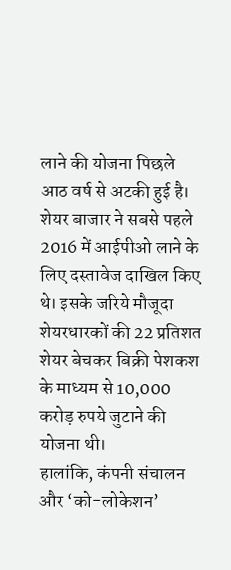लाने की योजना पिछले आठ वर्ष से अटकी हुई है। शेयर बाजार ने सबसे पहले 2016 में आईपीओ लाने के लिए दस्तावेज दाखिल किए थे। इसके जरिये मौजूदा शेयरधारकों की 22 प्रतिशत शेयर बेचकर बिक्री पेशकश के माध्यम से 10,000 करोड़ रुपये जुटाने की योजना थी।
हालांकि, कंपनी संचालन और ‘को-लोकेशन’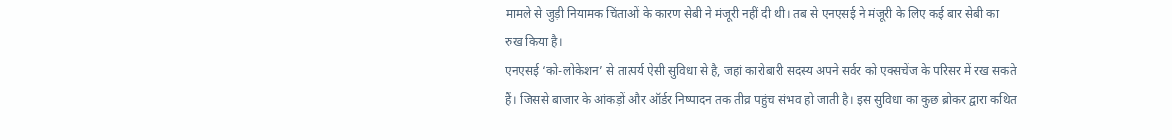मामले से जुड़ी नियामक चिंताओं के कारण सेबी ने मंजूरी नहीं दी थी। तब से एनएसई ने मंजूरी के लिए कई बार सेबी का रुख किया है।
एनएसई ‘को-लोकेशन’ से तात्पर्य ऐसी सुविधा से है, जहां कारोबारी सदस्य अपने सर्वर को एक्सचेंज के परिसर में रख सकते हैं। जिससे बाजार के आंकड़ों और ऑर्डर निष्पादन तक तीव्र पहुंच संभव हो जाती है। इस सुविधा का कुछ ब्रोकर द्वारा कथित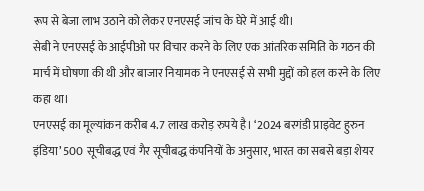रूप से बेजा लाभ उठाने को लेकर एनएसई जांच के घेरे में आई थी।
सेबी ने एनएसई के आईपीओ पर विचार करने के लिए एक आंतरिक समिति के गठन की मार्च में घोषणा की थी और बाजार नियामक ने एनएसई से सभी मुद्दों को हल करने के लिए कहा था।
एनएसई का मूल्यांकन करीब 4.7 लाख करोड़ रुपये है। ‘2024 बरगंडी प्राइवेट हुरुन इंडिया’ 500 सूचीबद्ध एवं गैर सूचीबद्ध कंपनियों के अनुसार, भारत का सबसे बड़ा शेयर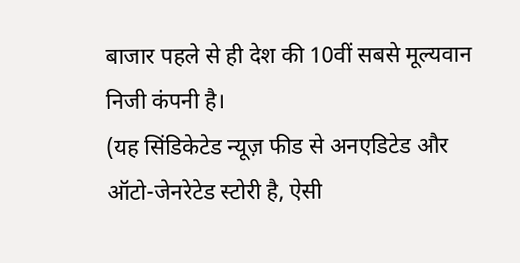बाजार पहले से ही देश की 10वीं सबसे मूल्यवान निजी कंपनी है।
(यह सिंडिकेटेड न्यूज़ फीड से अनएडिटेड और ऑटो-जेनरेटेड स्टोरी है, ऐसी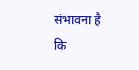संभावना है कि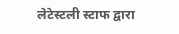लेटेस्टली स्टाफ द्वारा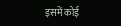इसमें कोई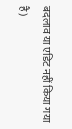बदलाव या एडिट नहीं किया गया है)